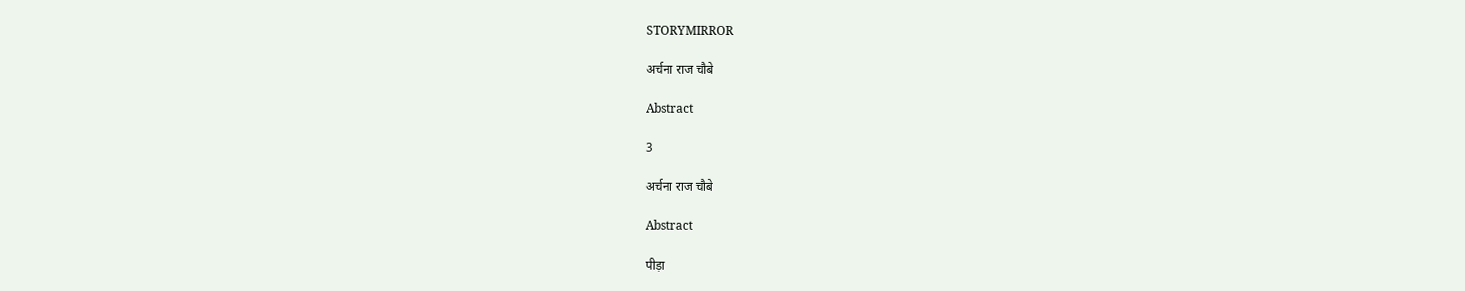STORYMIRROR

अर्चना राज चौबे

Abstract

3

अर्चना राज चौबे

Abstract

पीड़ा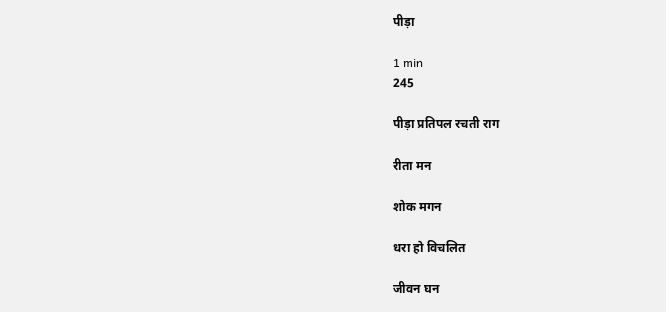पीड़ा

1 min
245

पीड़ा प्रतिपल रचती राग

रीता मन

शोक मगन

धरा हो विचलित

जीवन घन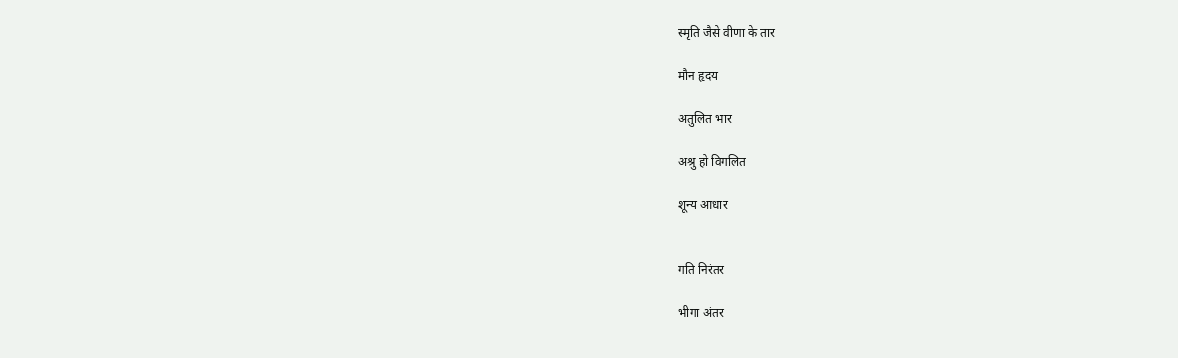स्मृति जैसे वीणा के तार

मौन हृदय

अतुलित भार

अश्रु हो विगलित

शून्य आधार


गति निरंतर

भीगा अंतर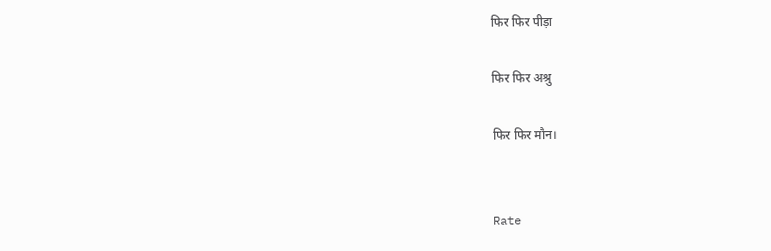फिर फिर पीड़ा

फिर फिर अश्रु

फिर फिर मौन।


Rate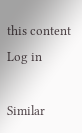this content
Log in

Similar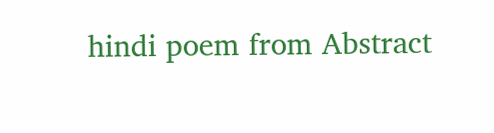hindi poem from Abstract